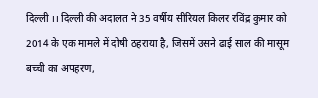दिल्ली ।। दिल्ली की अदालत ने 35 वर्षीय सीरियल किलर रविंद्र कुमार को 2014 के एक मामले में दोषी ठहराया है, जिसमें उसने ढाई साल की मासूम बच्ची का अपहरण,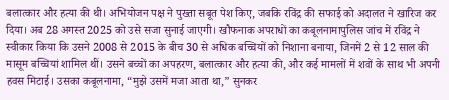बलात्कार और हत्या की थी। अभियोजन पक्ष ने पुख्ता सबूत पेश किए, जबकि रविंद्र की सफाई को अदालत ने खारिज कर दिया। अब 28 अगस्त 2025 को उसे सजा सुनाई जाएगी। खौफनाक अपराधों का कबूलनामापुलिस जांच में रविंद्र ने स्वीकार किया कि उसने 2008 से 2015 के बीच 30 से अधिक बच्चियों को निशाना बनाया, जिनमें 2 से 12 साल की मासूम बच्चियां शामिल थीं। उसने बच्चों का अपहरण, बलात्कार और हत्या की, और कई मामलों में शवों के साथ भी अपनी हवस मिटाई। उसका कबूलनामा, “मुझे उसमें मजा आता था,” सुनकर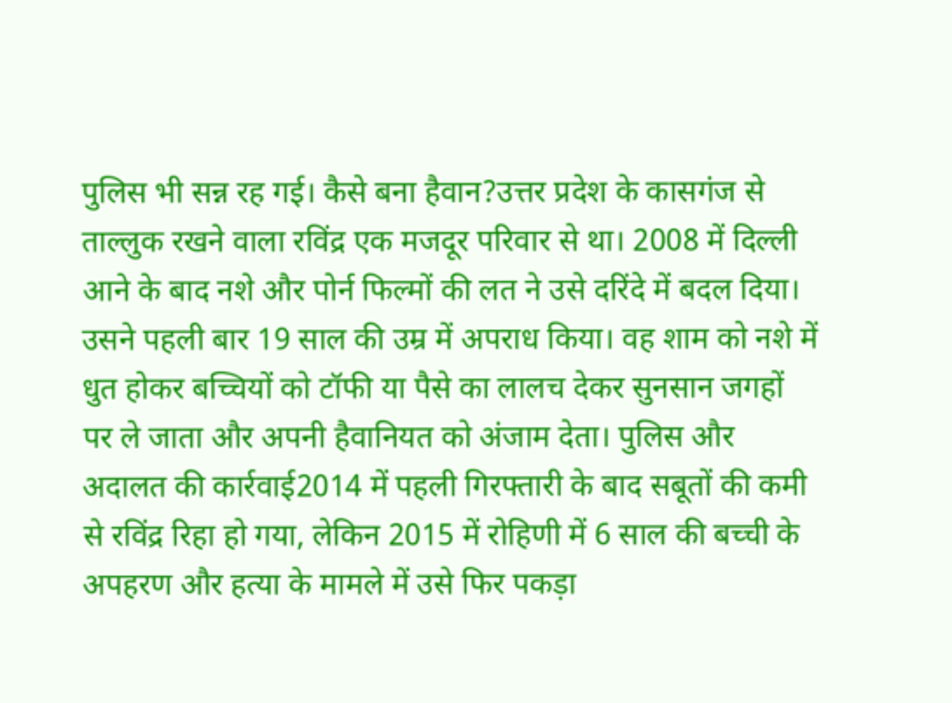पुलिस भी सन्न रह गई। कैसे बना हैवान?उत्तर प्रदेश के कासगंज से ताल्लुक रखने वाला रविंद्र एक मजदूर परिवार से था। 2008 में दिल्ली आने के बाद नशे और पोर्न फिल्मों की लत ने उसे दरिंदे में बदल दिया। उसने पहली बार 19 साल की उम्र में अपराध किया। वह शाम को नशे में धुत होकर बच्चियों को टॉफी या पैसे का लालच देकर सुनसान जगहों पर ले जाता और अपनी हैवानियत को अंजाम देता। पुलिस और अदालत की कार्रवाई2014 में पहली गिरफ्तारी के बाद सबूतों की कमी से रविंद्र रिहा हो गया, लेकिन 2015 में रोहिणी में 6 साल की बच्ची के अपहरण और हत्या के मामले में उसे फिर पकड़ा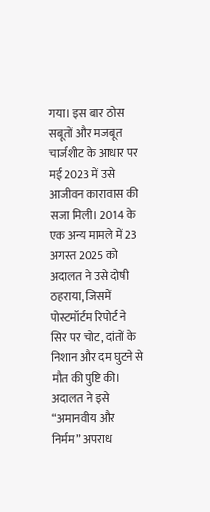गया। इस बार ठोस सबूतों और मजबूत चार्जशीट के आधार पर मई 2023 में उसे आजीवन कारावास की सजा मिली। 2014 के एक अन्य मामले में 23 अगस्त 2025 को अदालत ने उसे दोषी ठहराया, जिसमें पोस्टमॉर्टम रिपोर्ट ने सिर पर चोट, दांतों के निशान और दम घुटने से मौत की पुष्टि की। अदालत ने इसे “अमानवीय और निर्मम” अपराध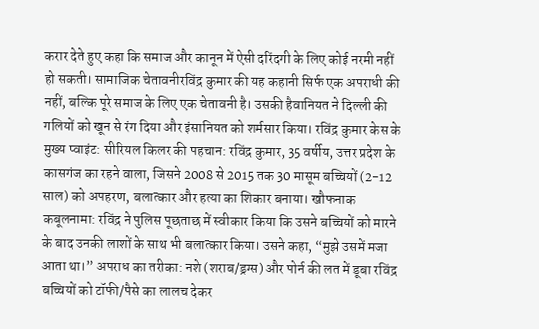करार देते हुए कहा कि समाज और कानून में ऐसी दरिंदगी के लिए कोई नरमी नहीं हो सकती। सामाजिक चेतावनीरविंद्र कुमार की यह कहानी सिर्फ एक अपराधी की नहीं, बल्कि पूरे समाज के लिए एक चेतावनी है। उसकी हैवानियत ने दिल्ली की गलियों को खून से रंग दिया और इंसानियत को शर्मसार किया। रविंद्र कुमार केस के मुख्य प्वाइंट: सीरियल किलर की पहचान: रविंद्र कुमार, 35 वर्षीय, उत्तर प्रदेश के कासगंज का रहने वाला, जिसने 2008 से 2015 तक 30 मासूम बच्चियों (2-12 साल) को अपहरण, बलात्कार और हत्या का शिकार बनाया। खौफनाक कबूलनामा: रविंद्र ने पुलिस पूछताछ में स्वीकार किया कि उसने बच्चियों को मारने के बाद उनकी लाशों के साथ भी बलात्कार किया। उसने कहा, “मुझे उसमें मजा आता था।” अपराध का तरीका: नशे (शराब/ड्रग्स) और पोर्न की लत में डूबा रविंद्र बच्चियों को टॉफी/पैसे का लालच देकर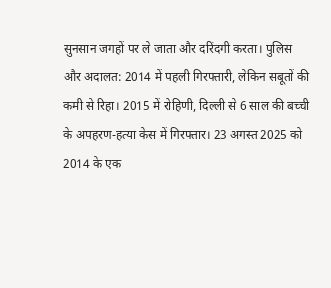सुनसान जगहों पर ले जाता और दरिंदगी करता। पुलिस और अदालत: 2014 में पहली गिरफ्तारी, लेकिन सबूतों की कमी से रिहा। 2015 में रोहिणी, दिल्ली से 6 साल की बच्ची के अपहरण-हत्या केस में गिरफ्तार। 23 अगस्त 2025 को 2014 के एक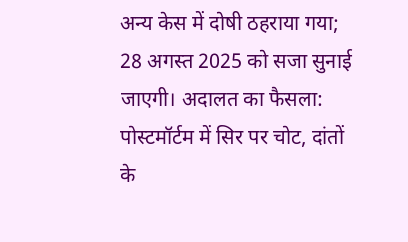अन्य केस में दोषी ठहराया गया; 28 अगस्त 2025 को सजा सुनाई जाएगी। अदालत का फैसला: पोस्टमॉर्टम में सिर पर चोट, दांतों के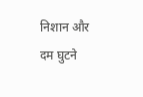निशान और दम घुटने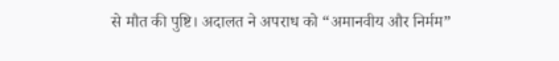से मौत की पुष्टि। अदालत ने अपराध को “अमानवीय और निर्मम”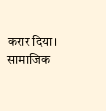करार दिया। सामाजिक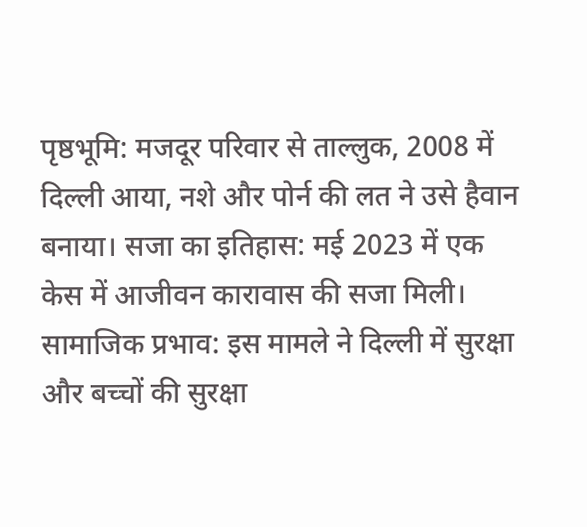पृष्ठभूमि: मजदूर परिवार से ताल्लुक, 2008 में दिल्ली आया, नशे और पोर्न की लत ने उसे हैवान बनाया। सजा का इतिहास: मई 2023 में एक केस में आजीवन कारावास की सजा मिली। सामाजिक प्रभाव: इस मामले ने दिल्ली में सुरक्षा और बच्चों की सुरक्षा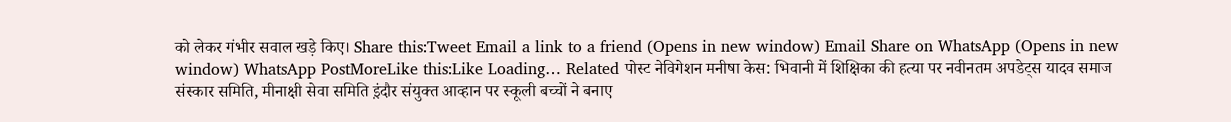को लेकर गंभीर सवाल खड़े किए। Share this:Tweet Email a link to a friend (Opens in new window) Email Share on WhatsApp (Opens in new window) WhatsApp PostMoreLike this:Like Loading… Related पोस्ट नेविगेशन मनीषा केस: भिवानी में शिक्षिका की हत्या पर नवीनतम अपडेट्स यादव समाज संस्कार समिति, मीनाक्षी सेवा समिति इ़ंदौर संयुक्त आव्हान पर स्कूली बच्चों ने बनाए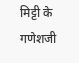मिट्टी के गणेशजी